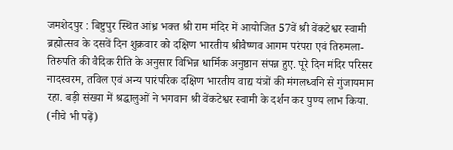जमशेदपुर : बिष्टुपुर स्थित आंध्र भक्त श्री राम मंदिर में आयोजित 57वें श्री वेंकटेश्वर स्वामी ब्रह्मोत्सव के दसवें दिन शुक्रवार को दक्षिण भारतीय श्रीवैष्णव आगम परंपरा एवं तिरुमला-तिरुपति की वैदिक रीति के अनुसार विभिन्न धार्मिक अनुष्ठान संपन्न हुए. पूरे दिन मंदिर परिसर नादस्वरम, तविल एवं अन्य पारंपरिक दक्षिण भारतीय वाद्य यंत्रों की मंगलध्वनि से गुंजायमान रहा. बड़ी संख्या में श्रद्धालुओं ने भगवान श्री वेंकटेश्वर स्वामी के दर्शन कर पुण्य लाभ किया. (नीचे भी पढ़ें)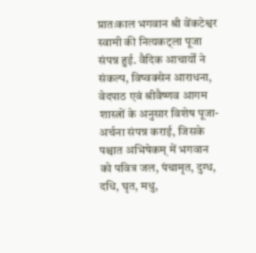प्रातःकाल भगवान श्री वेंकटेश्वर स्वामी की नित्यकट्ला पूजा संपन्न हुई. वैदिक आचार्यों ने संकल्प, विष्वक्सेन आराधना, वेदपाठ एवं श्रीवैष्णव आगम शास्त्रों के अनुसार विशेष पूजा-अर्चना संपन्न कराई, जिसके पश्चात अभिषेकम् में भगवान को पवित्र जल, पंचामृत, दुग्ध, दधि, घृत, मधु,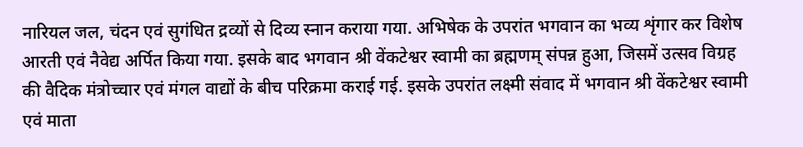नारियल जल, चंदन एवं सुगंधित द्रव्यों से दिव्य स्नान कराया गया. अभिषेक के उपरांत भगवान का भव्य शृंगार कर विशेष आरती एवं नैवेद्य अर्पित किया गया. इसके बाद भगवान श्री वेंकटेश्वर स्वामी का ब्रह्मणम् संपन्न हुआ, जिसमें उत्सव विग्रह की वैदिक मंत्रोच्चार एवं मंगल वाद्यों के बीच परिक्रमा कराई गई. इसके उपरांत लक्ष्मी संवाद में भगवान श्री वेंकटेश्वर स्वामी एवं माता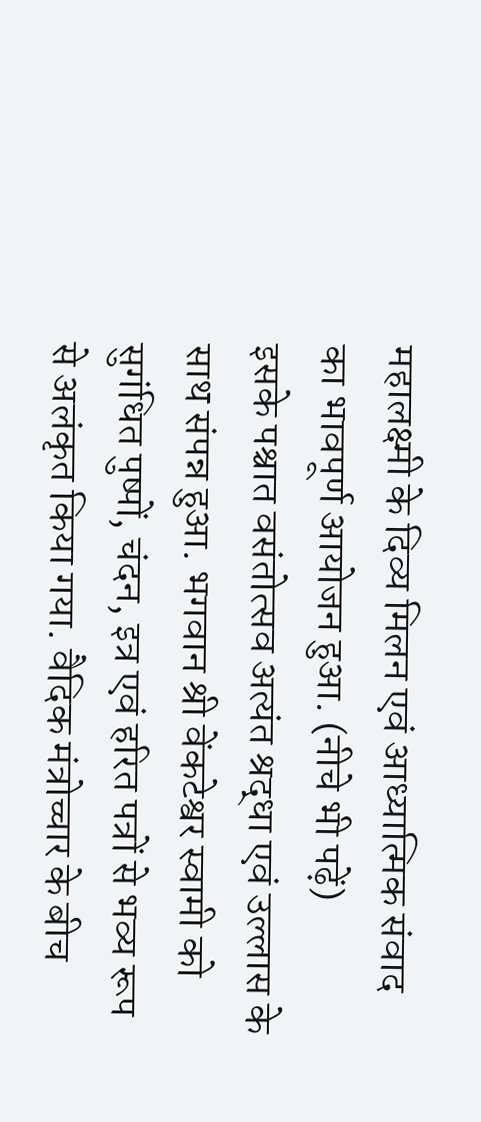महालक्ष्मी के दिव्य मिलन एवं आध्यात्मिक संवाद का भावपूर्ण आयोजन हुआ. (नीचे भी पढ़ें)
इसके पश्चात वसंतोत्सव अत्यंत श्रद्धा एवं उल्लास के साथ संपन्न हुआ. भगवान श्री वेंकटेश्वर स्वामी को सुगंधित पुष्पों, चंदन, इत्र एवं हरित पत्रों से भव्य रूप से अलंकृत किया गया. वैदिक मंत्रोच्चार के बीच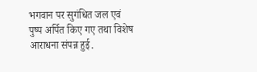भगवान पर सुगंधित जल एवं पुष्प अर्पित किए गए तथा विशेष आराधना संपन्न हुई.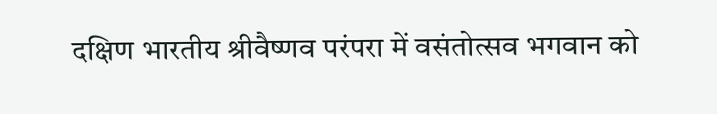दक्षिण भारतीय श्रीवैष्णव परंपरा में वसंतोत्सव भगवान को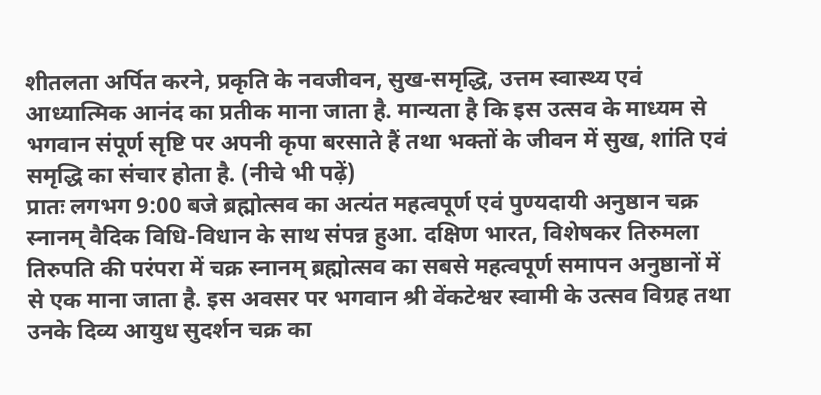शीतलता अर्पित करने, प्रकृति के नवजीवन, सुख-समृद्धि, उत्तम स्वास्थ्य एवं आध्यात्मिक आनंद का प्रतीक माना जाता है. मान्यता है कि इस उत्सव के माध्यम से भगवान संपूर्ण सृष्टि पर अपनी कृपा बरसाते हैं तथा भक्तों के जीवन में सुख, शांति एवं समृद्धि का संचार होता है. (नीचे भी पढ़ें)
प्रातः लगभग 9:00 बजे ब्रह्मोत्सव का अत्यंत महत्वपूर्ण एवं पुण्यदायी अनुष्ठान चक्र स्नानम् वैदिक विधि-विधान के साथ संपन्न हुआ. दक्षिण भारत, विशेषकर तिरुमला तिरुपति की परंपरा में चक्र स्नानम् ब्रह्मोत्सव का सबसे महत्वपूर्ण समापन अनुष्ठानों में से एक माना जाता है. इस अवसर पर भगवान श्री वेंकटेश्वर स्वामी के उत्सव विग्रह तथा उनके दिव्य आयुध सुदर्शन चक्र का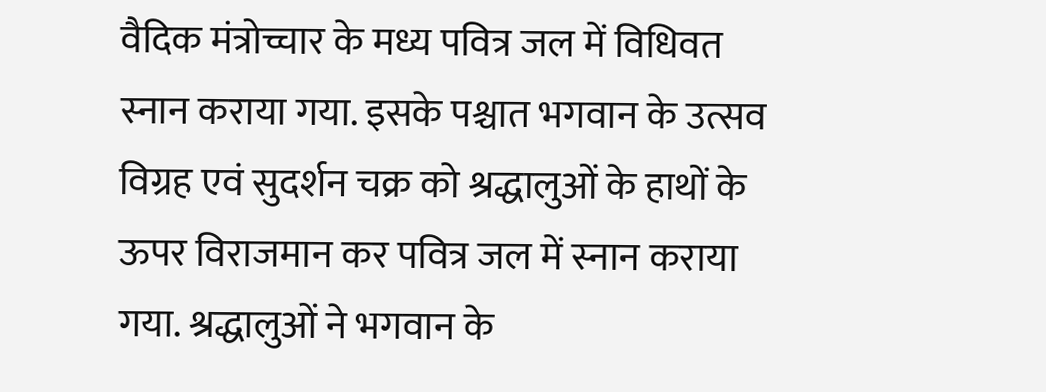वैदिक मंत्रोच्चार के मध्य पवित्र जल में विधिवत स्नान कराया गया. इसके पश्चात भगवान के उत्सव विग्रह एवं सुदर्शन चक्र को श्रद्धालुओं के हाथों के ऊपर विराजमान कर पवित्र जल में स्नान कराया गया. श्रद्धालुओं ने भगवान के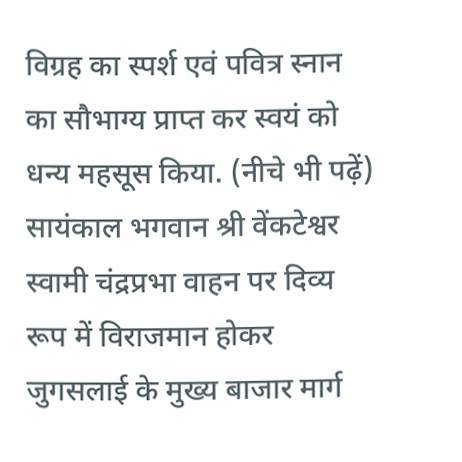विग्रह का स्पर्श एवं पवित्र स्नान का सौभाग्य प्राप्त कर स्वयं को धन्य महसूस किया. (नीचे भी पढ़ें)
सायंकाल भगवान श्री वेंकटेश्वर स्वामी चंद्रप्रभा वाहन पर दिव्य रूप में विराजमान होकर जुगसलाई के मुख्य बाजार मार्ग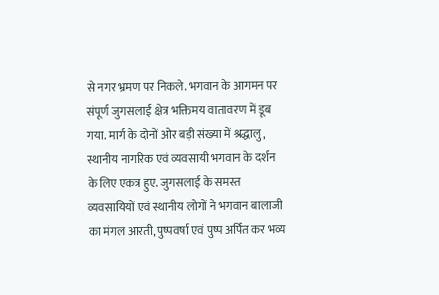से नगर भ्रमण पर निकले. भगवान के आगमन पर संपूर्ण जुगसलाई क्षेत्र भक्तिमय वातावरण में डूब गया. मार्ग के दोनों ओर बड़ी संख्या में श्रद्धालु, स्थानीय नागरिक एवं व्यवसायी भगवान के दर्शन के लिए एकत्र हुए. जुगसलाई के समस्त व्यवसायियों एवं स्थानीय लोगों ने भगवान बालाजी का मंगल आरती, पुष्पवर्षा एवं पुष्प अर्पित कर भव्य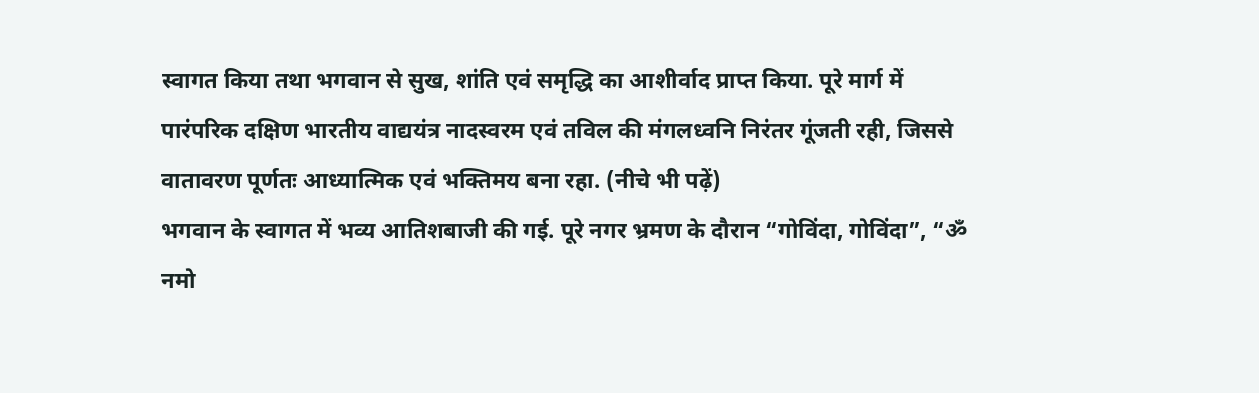स्वागत किया तथा भगवान से सुख, शांति एवं समृद्धि का आशीर्वाद प्राप्त किया. पूरे मार्ग में पारंपरिक दक्षिण भारतीय वाद्ययंत्र नादस्वरम एवं तविल की मंगलध्वनि निरंतर गूंजती रही, जिससे वातावरण पूर्णतः आध्यात्मिक एवं भक्तिमय बना रहा. (नीचे भी पढ़ें)
भगवान के स्वागत में भव्य आतिशबाजी की गई. पूरे नगर भ्रमण के दौरान “गोविंदा, गोविंदा”, “ॐ नमो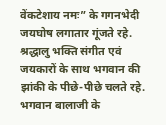वेंकटेशाय नमः” के गगनभेदी जयघोष लगातार गूंजते रहे. श्रद्धालु भक्ति संगीत एवं जयकारों के साथ भगवान की झांकी के पीछे-पीछे चलते रहे. भगवान बालाजी के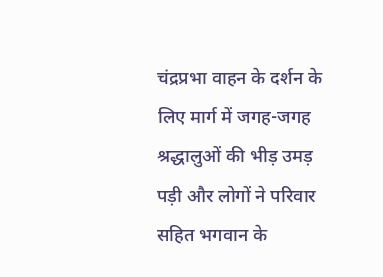चंद्रप्रभा वाहन के दर्शन के लिए मार्ग में जगह-जगह श्रद्धालुओं की भीड़ उमड़ पड़ी और लोगों ने परिवार सहित भगवान के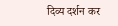दिव्य दर्शन कर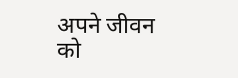अपने जीवन को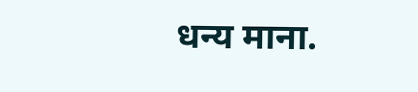धन्य माना.